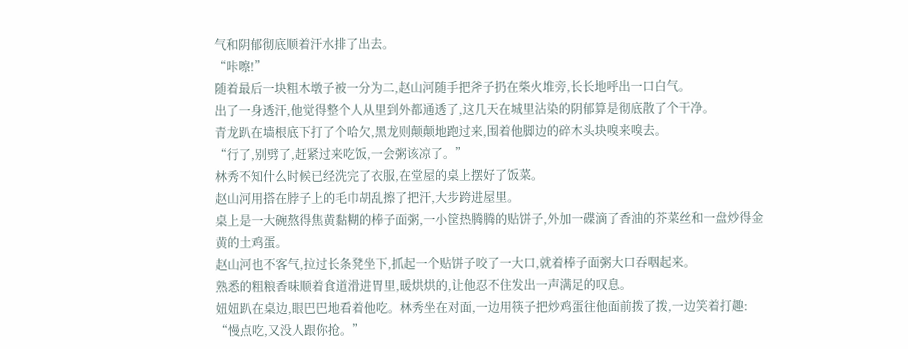气和阴郁彻底顺着汗水排了出去。
“咔嚓!”
随着最后一块粗木墩子被一分为二,赵山河随手把斧子扔在柴火堆旁,长长地呼出一口白气。
出了一身透汗,他觉得整个人从里到外都通透了,这几天在城里沾染的阴郁算是彻底散了个干净。
青龙趴在墙根底下打了个哈欠,黑龙则颠颠地跑过来,围着他脚边的碎木头块嗅来嗅去。
“行了,别劈了,赶紧过来吃饭,一会粥该凉了。”
林秀不知什么时候已经洗完了衣服,在堂屋的桌上摆好了饭菜。
赵山河用搭在脖子上的毛巾胡乱擦了把汗,大步跨进屋里。
桌上是一大碗熬得焦黄黏糊的棒子面粥,一小筐热腾腾的贴饼子,外加一碟滴了香油的芥菜丝和一盘炒得金黄的土鸡蛋。
赵山河也不客气,拉过长条凳坐下,抓起一个贴饼子咬了一大口,就着棒子面粥大口吞咽起来。
熟悉的粗粮香味顺着食道滑进胃里,暖烘烘的,让他忍不住发出一声满足的叹息。
妞妞趴在桌边,眼巴巴地看着他吃。林秀坐在对面,一边用筷子把炒鸡蛋往他面前拨了拨,一边笑着打趣:
“慢点吃,又没人跟你抢。”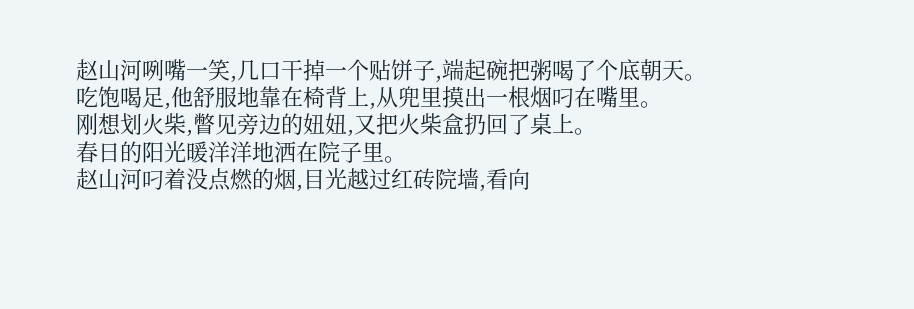赵山河咧嘴一笑,几口干掉一个贴饼子,端起碗把粥喝了个底朝天。
吃饱喝足,他舒服地靠在椅背上,从兜里摸出一根烟叼在嘴里。
刚想划火柴,瞥见旁边的妞妞,又把火柴盒扔回了桌上。
春日的阳光暖洋洋地洒在院子里。
赵山河叼着没点燃的烟,目光越过红砖院墙,看向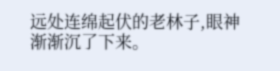远处连绵起伏的老林子,眼神渐渐沉了下来。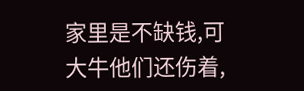家里是不缺钱,可大牛他们还伤着,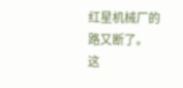红星机械厂的路又断了。
这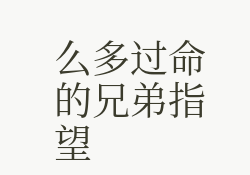么多过命的兄弟指望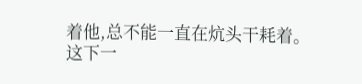着他,总不能一直在炕头干耗着。
这下一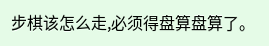步棋该怎么走,必须得盘算盘算了。